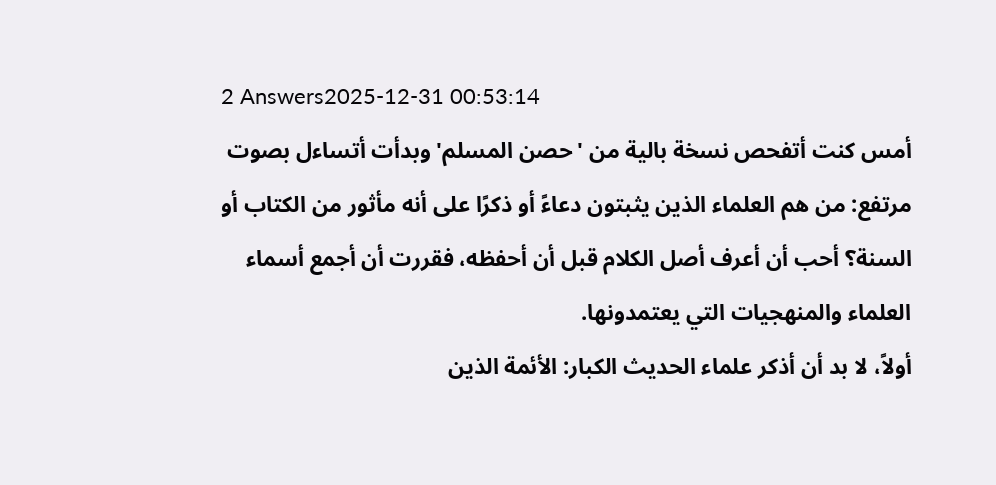2 Answers2025-12-31 00:53:14
أمس كنت أتفحص نسخة بالية من 'حصن المسلم' وبدأت أتساءل بصوت مرتفع: من هم العلماء الذين يثبتون دعاءً أو ذكرًا على أنه مأثور من الكتاب أو السنة؟ أحب أن أعرف أصل الكلام قبل أن أحفظه، فقررت أن أجمع أسماء العلماء والمنهجيات التي يعتمدونها.
أولاً، لا بد أن أذكر علماء الحديث الكبار: الأئمة الذين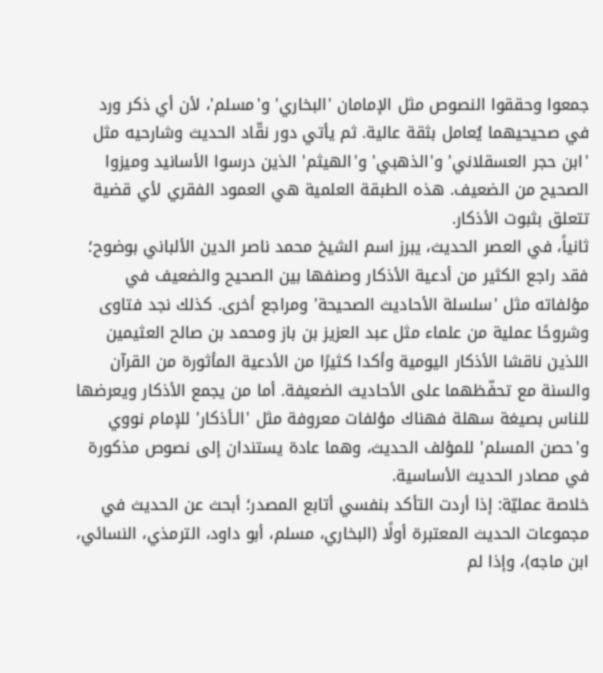جمعوا وحققوا النصوص مثل الإمامان 'البخاري' و'مسلم'، لأن أي ذكر ورد في صحيحيهما يُعامل بثقة عالية. ثم يأتي دور نقّاد الحديث وشارحيه مثل 'ابن حجر العسقلاني' و'الذهبي' و'الهيثم' الذين درسوا الأسانيد وميزوا الصحيح من الضعيف. هذه الطبقة العلمية هي العمود الفقري لأي قضية تتعلق بثبوت الأذكار.
ثانياً، في العصر الحديث، يبرز اسم الشيخ محمد ناصر الدين الألباني بوضوح؛ فقد راجع الكثير من أدعية الأذكار وصنفها بين الصحيح والضعيف في مؤلفاته مثل 'سلسلة الأحاديث الصحيحة' ومراجع أخرى. كذلك نجد فتاوى وشروحًا عملية من علماء مثل عبد العزيز بن باز ومحمد بن صالح العثيمين اللذين ناقشا الأذكار اليومية وأكدا كثيرًا من الأدعية المأثورة من القرآن والسنة مع تحفّظهما على الأحاديث الضعيفة. أما من يجمع الأذكار ويعرضها للناس بصيغة سهلة فهناك مؤلفات معروفة مثل 'الـأذكار' للإمام نووي و'حصن المسلم' للمؤلف الحديث، وهما عادة يستندان إلى نصوص مذكورة في مصادر الحديث الأساسية.
خلاصة عمليّة: إذا أردت التأكد بنفسي أتابع المصدر؛ أبحث عن الحديث في مجموعات الحديث المعتبرة أولًا (البخاري، مسلم، أبو داود، الترمذي، النسائي، ابن ماجه)، وإذا لم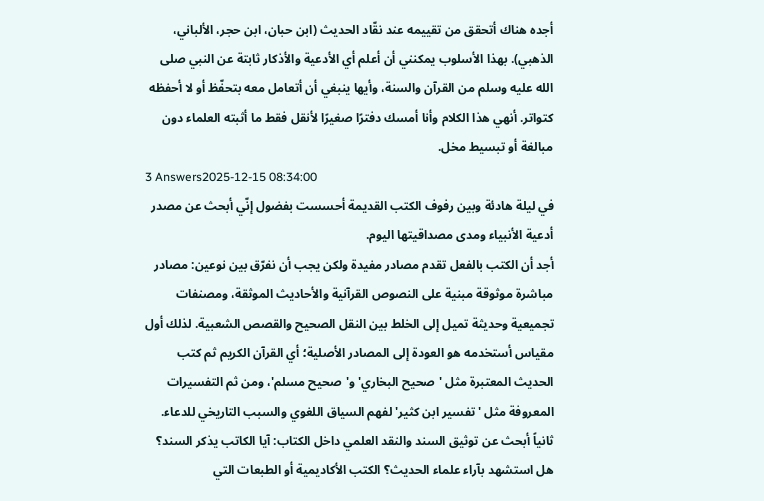أجده هناك أتحقق من تقييمه عند نقّاد الحديث (ابن حبان، ابن حجر، الألباني، الذهبي). بهذا الأسلوب يمكنني أن أعلم أي الأدعية والأذكار ثابتة عن النبي صلى الله عليه وسلم من القرآن والسنة، وأيها ينبغي أن أتعامل معه بتحفّظ أو لا أحفظه كتواتر. أنهي هذا الكلام وأنا أمسك دفترًا صغيرًا لأنقل فقط ما أثبته العلماء دون مبالغة أو تبسيط مخل.
3 Answers2025-12-15 08:34:00
في ليلة هادئة وبين رفوف الكتب القديمة أحسست بفضول إنّي أبحث عن مصدر أدعية الأنبياء ومدى مصداقيتها اليوم.
أجد أن الكتب بالفعل تقدم مصادر مفيدة ولكن يجب أن نفرّق بين نوعين: مصادر مباشرة موثوقة مبنية على النصوص القرآنية والأحاديث الموثقة، ومصنفات تجميعية وحديثة تميل إلى الخلط بين النقل الصحيح والقصص الشعبية. لذلك أول مقياس أستخدمه هو العودة إلى المصادر الأصلية؛ أي القرآن الكريم ثم كتب الحديث المعتبرة مثل 'صحيح البخاري' و'صحيح مسلم'، ومن ثم التفسيرات المعروفة مثل 'تفسير ابن كثير' لفهم السياق اللغوي والسبب التاريخي للدعاء.
ثانياً أبحث عن توثيق السند والنقد العلمي داخل الكتاب: آیا الكاتب يذكر السند؟ هل استشهد بآراء علماء الحديث؟ الكتب الأكاديمية أو الطبعات التي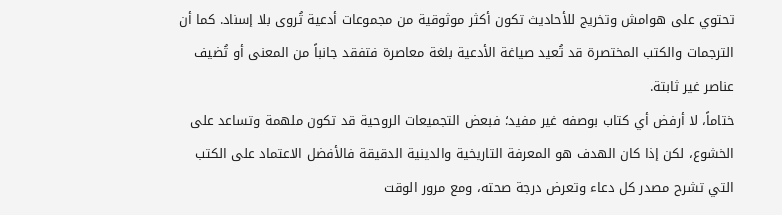تحتوي على هوامش وتخريج للأحاديث تكون أكثر موثوقية من مجموعات أدعية تُروى بلا إسناد. كما أن الترجمات والكتب المختصرة قد تُعيد صياغة الأدعية بلغة معاصرة فتفقد جانباً من المعنى أو تُضيف عناصر غير ثابتة.
ختاماً، لا أرفض أي كتاب بوصفه غير مفيد؛ فبعض التجميعات الروحية قد تكون ملهمة وتساعد على الخشوع، لكن إذا كان الهدف هو المعرفة التاريخية والدينية الدقيقة فالأفضل الاعتماد على الكتب التي تشرح مصدر كل دعاء وتعرض درجة صحته، ومع مرور الوقت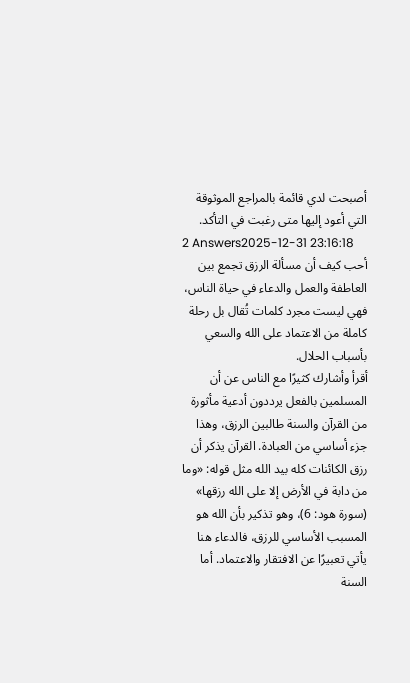أصبحت لدي قائمة بالمراجع الموثوقة التي أعود إليها متى رغبت في التأكد.
2 Answers2025-12-31 23:16:18
أحب كيف أن مسألة الرزق تجمع بين العاطفة والعمل والدعاء في حياة الناس، فهي ليست مجرد كلمات تُقال بل رحلة كاملة من الاعتماد على الله والسعي بأسباب الحلال.
أقرأ وأشارك كثيرًا مع الناس عن أن المسلمين بالفعل يرددون أدعية مأثورة من القرآن والسنة طالبين الرزق، وهذا جزء أساسي من العبادة. القرآن يذكر أن رزق الكائنات كله بيد الله مثل قوله: «وما من دابة في الأرض إلا على الله رزقها» (سورة هود: 6)، وهو تذكير بأن الله هو المسبب الأساسي للرزق، فالدعاء هنا يأتي تعبيرًا عن الافتقار والاعتماد. أما السنة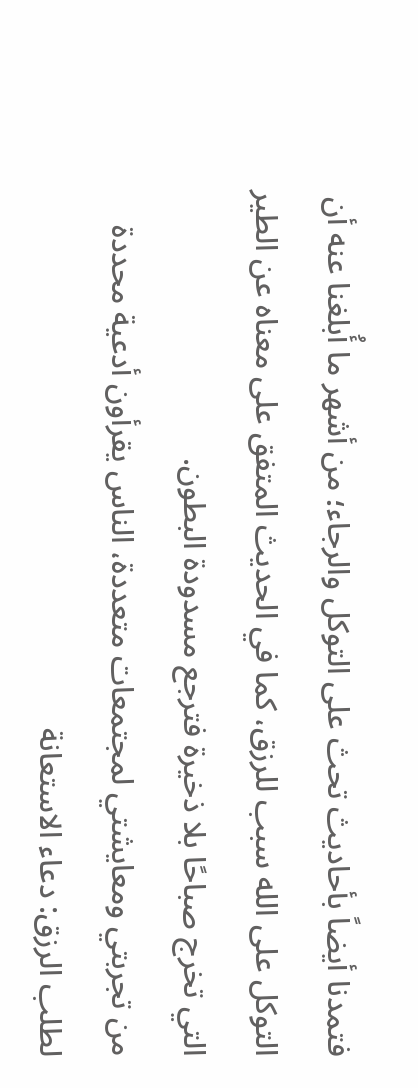فتمدنا أيضاً بأحاديث تحث على التوكل والرجاء؛ من أشهر ما أُبلغنا عنه أن التوكل على الله سبب للرزق، كما في الحديث المتفق على معناه عن الطير التي تخرج صباحًا بلا ذخيرة فترجع مسدودة البطون.
من تجربتي ومعايشتي لمجتمعات متعددة، الناس يقرأون أدعية محددة لطلب الرزق: دعاء الاستعانة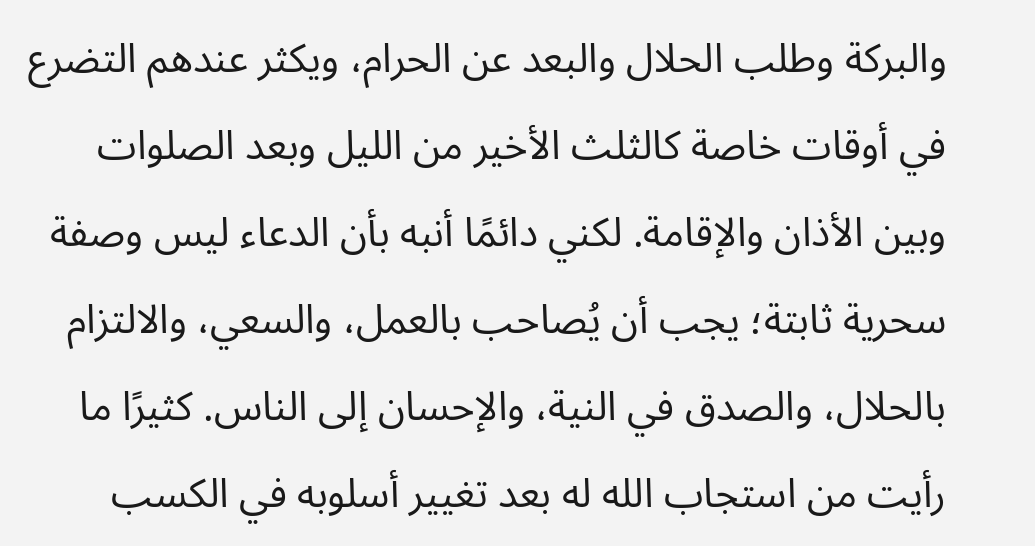والبركة وطلب الحلال والبعد عن الحرام، ويكثر عندهم التضرع في أوقات خاصة كالثلث الأخير من الليل وبعد الصلوات وبين الأذان والإقامة. لكني دائمًا أنبه بأن الدعاء ليس وصفة سحرية ثابتة؛ يجب أن يُصاحب بالعمل، والسعي، والالتزام بالحلال، والصدق في النية، والإحسان إلى الناس. كثيرًا ما رأيت من استجاب الله له بعد تغيير أسلوبه في الكسب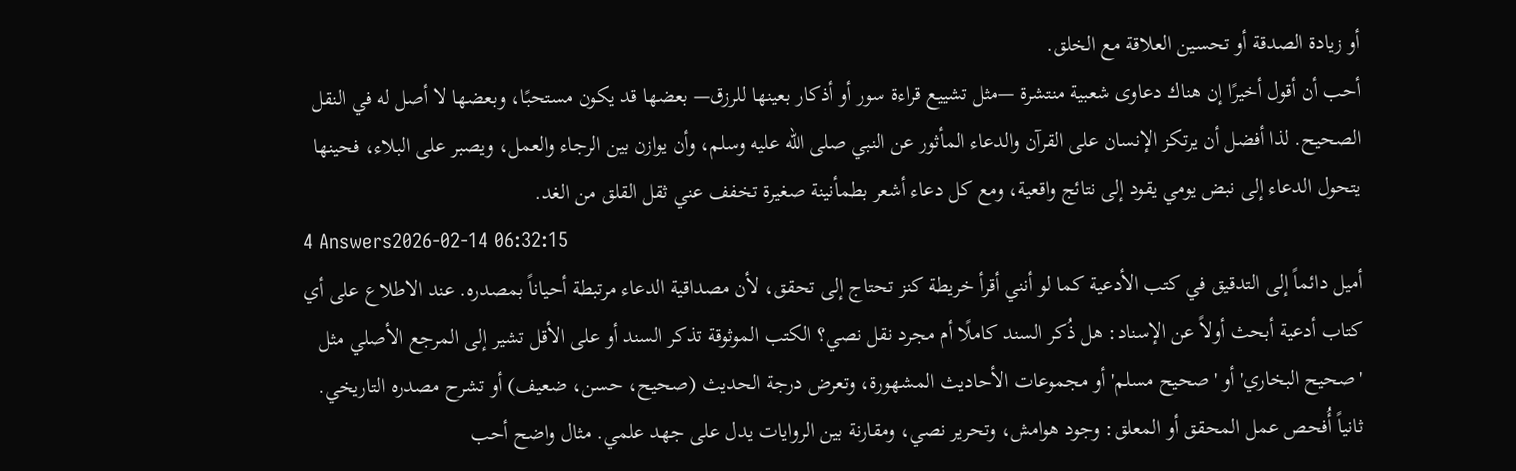أو زيادة الصدقة أو تحسين العلاقة مع الخلق.
أحب أن أقول أخيرًا إن هناك دعاوى شعبية منتشرة —مثل تشييع قراءة سور أو أذكار بعينها للرزق— بعضها قد يكون مستحبًا، وبعضها لا أصل له في النقل الصحيح. لذا أفضل أن يرتكز الإنسان على القرآن والدعاء المأثور عن النبي صلى الله عليه وسلم، وأن يوازن بين الرجاء والعمل، ويصبر على البلاء، فحينها يتحول الدعاء إلى نبض يومي يقود إلى نتائج واقعية، ومع كل دعاء أشعر بطمأنينة صغيرة تخفف عني ثقل القلق من الغد.
4 Answers2026-02-14 06:32:15
أميل دائماً إلى التدقيق في كتب الأدعية كما لو أنني أقرأ خريطة كنز تحتاج إلى تحقق، لأن مصداقية الدعاء مرتبطة أحياناً بمصدره. عند الاطلاع على أي كتاب أدعية أبحث أولاً عن الإسناد: هل ذُكر السند كاملًا أم مجرد نقل نصي؟ الكتب الموثوقة تذكر السند أو على الأقل تشير إلى المرجع الأصلي مثل 'صحيح البخاري' أو 'صحيح مسلم' أو مجموعات الأحاديث المشهورة، وتعرض درجة الحديث (صحيح، حسن، ضعيف) أو تشرح مصدره التاريخي.
ثانياً أُفحص عمل المحقق أو المعلق: وجود هوامش، وتحرير نصي، ومقارنة بين الروايات يدل على جهد علمي. مثال واضح أحب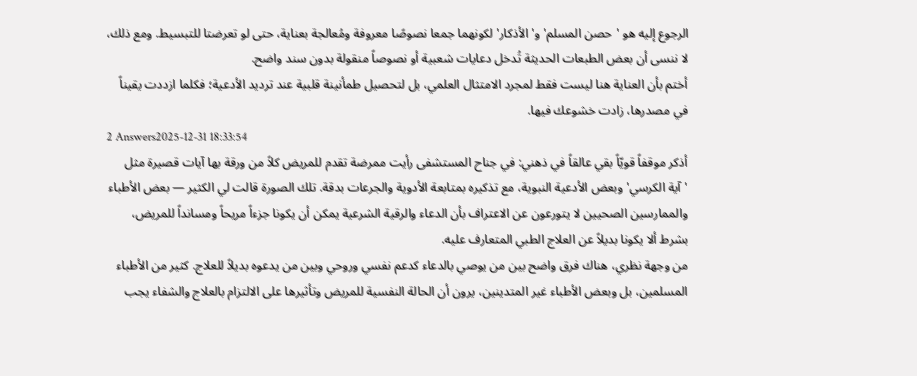الرجوع إليه هو 'حصن المسلم' و'الأذكار' لكونهما جمعا نصوصًا معروفة ومُعالجة بعناية، حتى لو تعرضتا للتبسيط. ومع ذلك، لا ننسى أن بعض الطبعات الحديثة تُدخل دعايات شعبية أو نصوصاً منقولة بدون سند واضح.
أختم بأن العناية هنا ليست فقط لمجرد الامتثال العلمي، بل لتحصيل طمأنينة قلبية عند ترديد الأدعية؛ فكلما ازددت يقيناً في مصدرها، زادت خشوعك فيها.
2 Answers2025-12-31 18:33:54
أذكر موقفاً قويّاً بقي عالقاً في ذهني: في جناح المستشفى رأيت ممرضة تقدم للمريض كلاً من ورقة بها آيات قصيرة مثل 'آية الكرسي' وبعض الأدعية النبوية، مع تذكيره بمتابعة الأدوية والجرعات بدقة. تلك الصورة قالت لي الكثير — بعض الأطباء والممارسين الصحيين لا يتورعون عن الاعتراف بأن الدعاء والرقية الشرعية يمكن أن يكونا جزءاً مريحاً ومسانداً للمريض، بشرط ألا يكونا بديلاً عن العلاج الطبي المتعارف عليه.
من وجهة نظري، هناك فرق واضح بين من يوصي بالدعاء كدعم نفسي وروحي وبين من يدعوه بديلاً للعلاج. كثير من الأطباء المسلمين، بل وبعض الأطباء غير المتدينين، يرون أن الحالة النفسية للمريض وتأثيرها على الالتزام بالعلاج والشفاء يجب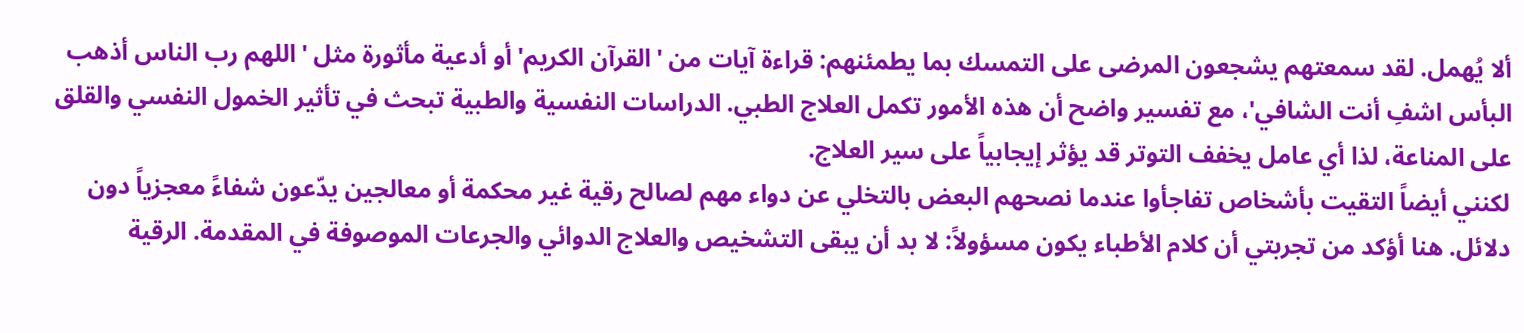ألا يُهمل. لقد سمعتهم يشجعون المرضى على التمسك بما يطمئنهم: قراءة آيات من 'القرآن الكريم' أو أدعية مأثورة مثل 'اللهم رب الناس أذهب البأس اشفِ أنت الشافي'، مع تفسير واضح أن هذه الأمور تكمل العلاج الطبي. الدراسات النفسية والطبية تبحث في تأثير الخمول النفسي والقلق على المناعة، لذا أي عامل يخفف التوتر قد يؤثر إيجابياً على سير العلاج.
لكنني أيضاً التقيت بأشخاص تفاجأوا عندما نصحهم البعض بالتخلي عن دواء مهم لصالح رقية غير محكمة أو معالجين يدّعون شفاءً معجزياً دون دلائل. هنا أؤكد من تجربتي أن كلام الأطباء يكون مسؤولاً: لا بد أن يبقى التشخيص والعلاج الدوائي والجرعات الموصوفة في المقدمة. الرقية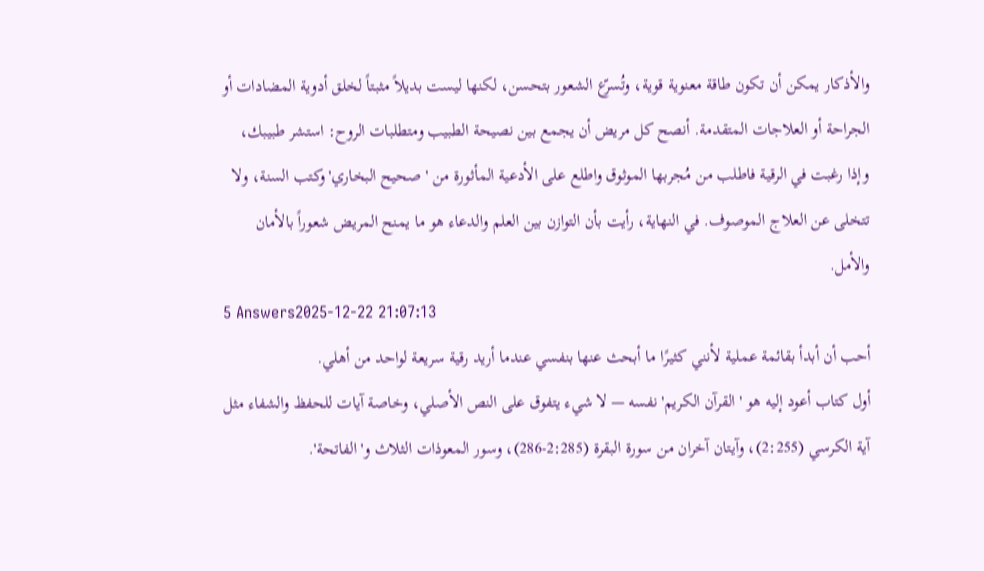والأذكار يمكن أن تكون طاقة معنوية قوية، وتُسرّع الشعور بتحسن، لكنها ليست بديلاً مثبتاً لخلق أدوية المضادات أو الجراحة أو العلاجات المتقدمة. أنصح كل مريض أن يجمع بين نصيحة الطبيب ومتطلبات الروح: استشر طبيبك، وإذا رغبت في الرقية فاطلب من مُجربها الموثوق واطلع على الأدعية المأثورة من 'صحيح البخاري' وكتب السنة، ولا تتخلى عن العلاج الموصوف. في النهاية، رأيت بأن التوازن بين العلم والدعاء هو ما يمنح المريض شعوراً بالأمان والأمل.
5 Answers2025-12-22 21:07:13
أحب أن أبدأ بقائمة عملية لأنني كثيرًا ما أبحث عنها بنفسي عندما أريد رقية سريعة لواحد من أهلي.
أول كتاب أعود إليه هو 'القرآن الكريم' نفسه — لا شيء يتفوق على النص الأصلي، وخاصة آيات للحفظ والشفاء مثل آية الكرسي (2:255)، وآيتان آخران من سورة البقرة (2:285-286)، وسور المعوذات الثلاث و'الفاتحة'.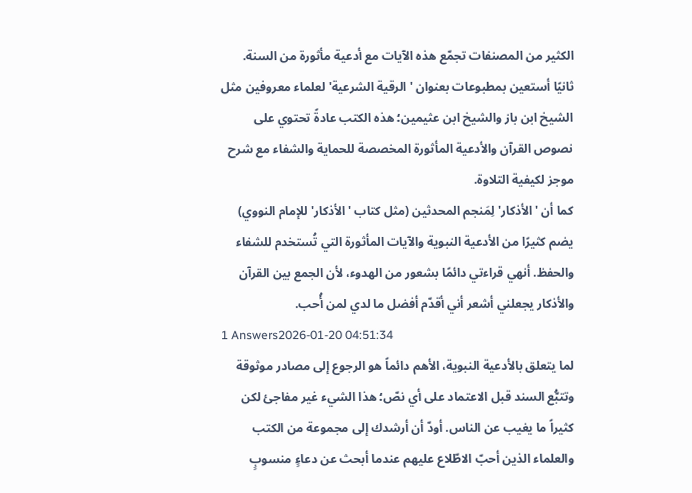الكثير من المصنفات تجمّع هذه الآيات مع أدعية مأثورة من السنة.
ثانيًا أستعين بمطبوعات بعنوان 'الرقية الشرعية' لعلماء معروفين مثل الشيخ ابن باز والشيخ ابن عثيمين؛ هذه الكتب عادةً تحتوي على نصوص القرآن والأدعية المأثورة المخصصة للحماية والشفاء مع شرح موجز لكيفية التلاوة.
كما أن 'الأذكار' لِمَنجم المحدثين (مثل كتاب 'الأذكار' للإمام النووي) يضم كثيرًا من الأدعية النبوية والآيات المأثورة التي تُستخدم للشفاء والحفظ. أنهي قراءتي دائمًا بشعور من الهدوء، لأن الجمع بين القرآن والأذكار يجعلني أشعر أني أقدّم أفضل ما لدي لمن أُحب.
1 Answers2026-01-20 04:51:34
لما يتعلق بالأدعية النبوية، الأهم دائماً هو الرجوع إلى مصادر موثوقة وتتبُّع السند قبل الاعتماد على أي نصّ؛ هذا الشيء غير مفاجئ لكن كثيراً ما يغيب عن الناس. أودّ أن أرشدك إلى مجموعة من الكتب والعلماء الذين أحبّ الاطّلاع عليهم عندما أبحث عن دعاءٍ منسوبٍ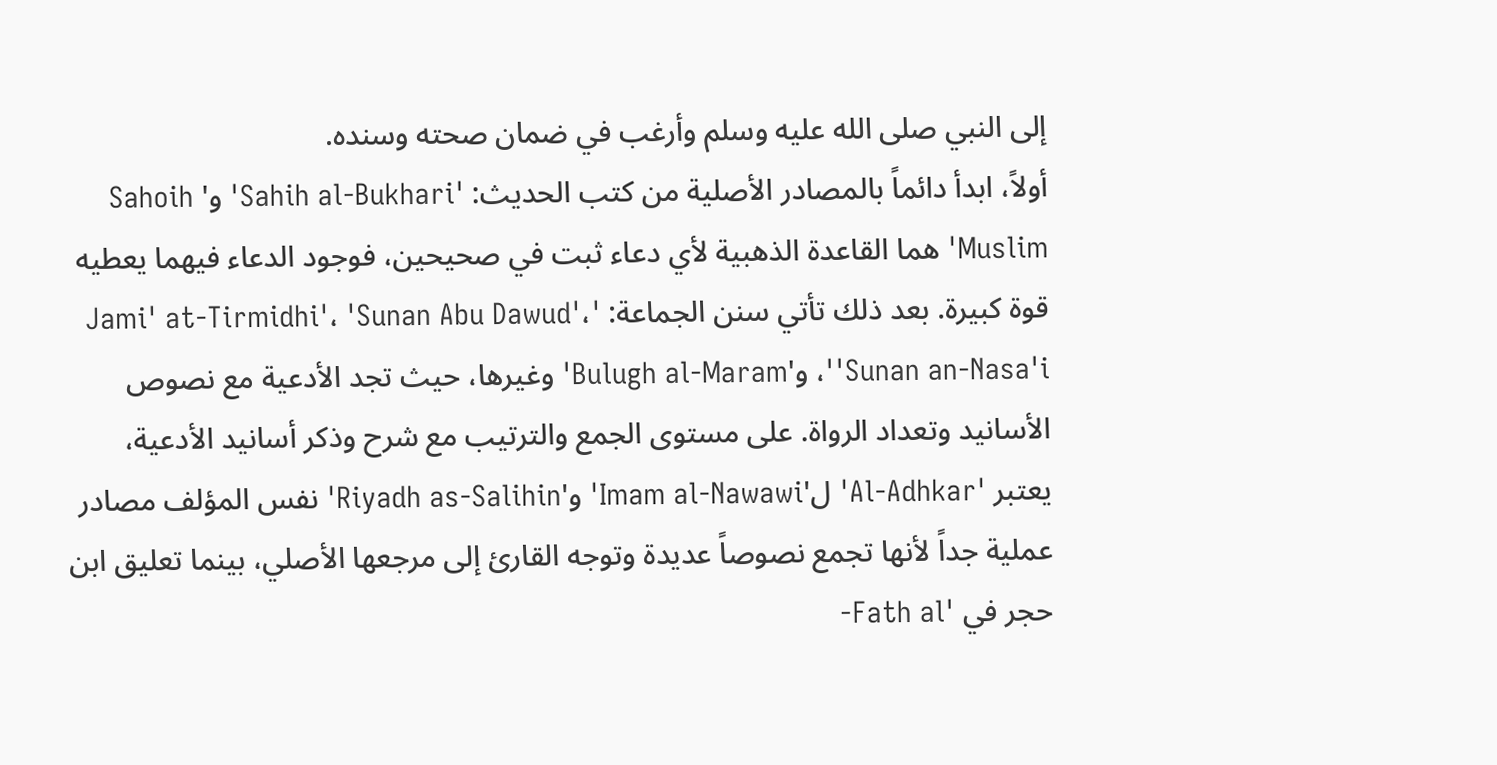إلى النبي صلى الله عليه وسلم وأرغب في ضمان صحته وسنده.
أولاً، ابدأ دائماً بالمصادر الأصلية من كتب الحديث: 'Sahih al-Bukhari' و' Sahoih Muslim' هما القاعدة الذهبية لأي دعاء ثبت في صحيحين، فوجود الدعاء فيهما يعطيه قوة كبيرة. بعد ذلك تأتي سنن الجماعة: 'Jami' at-Tirmidhi'، 'Sunan Abu Dawud'، 'Sunan an-Nasa'i'، و'Bulugh al-Maram' وغيرها، حيث تجد الأدعية مع نصوص الأسانيد وتعداد الرواة. على مستوى الجمع والترتيب مع شرح وذكر أسانيد الأدعية، يعتبر 'Al-Adhkar' ل'Imam al-Nawawi' و'Riyadh as-Salihin' نفس المؤلف مصادر عملية جداً لأنها تجمع نصوصاً عديدة وتوجه القارئ إلى مرجعها الأصلي، بينما تعليق ابن حجر في 'Fath al-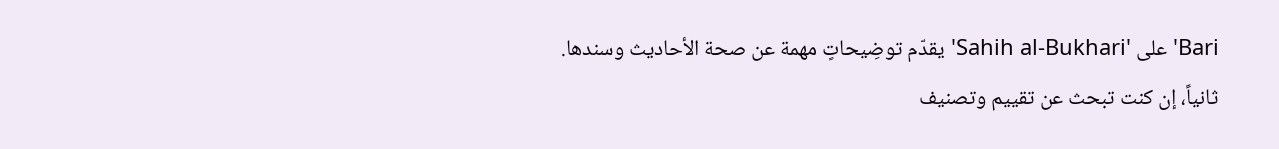Bari' على 'Sahih al-Bukhari' يقدّم توضِيحاتٍ مهمة عن صحة الأحاديث وسندها.
ثانياً، إن كنت تبحث عن تقييم وتصنيف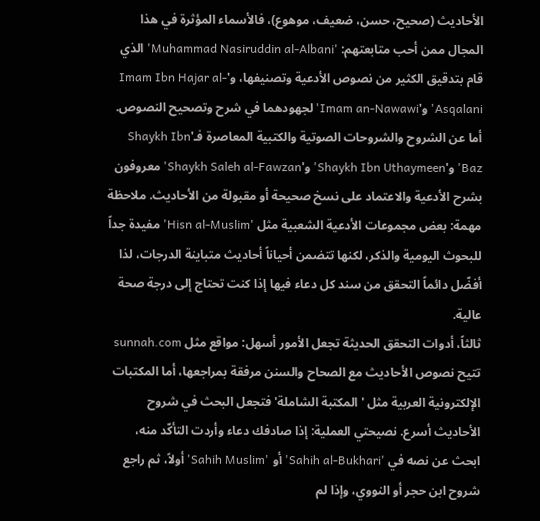الأحاديث (صحيح، حسن، ضعيف، موهوع)، فالأسماء المؤثرة في هذا المجال ممن أحب متابعتهم: 'Muhammad Nasiruddin al-Albani' الذي قام بتدقيق الكثير من نصوص الأدعية وتصنيفها، و'Imam Ibn Hajar al-Asqalani' و'Imam an-Nawawi' لجهودهما في شرح وتصحيح النصوص. أما عن الشروح والشروحات الصوتية والكتبية المعاصرة فـ'Shaykh Ibn Baz' و'Shaykh Ibn Uthaymeen' و'Shaykh Saleh al-Fawzan' معروفون بشرح الأدعية والاعتماد على نسخ صحيحة أو مقبولة من الأحاديث. ملاحظة مهمة: بعض مجموعات الأدعية الشعبية مثل 'Hisn al-Muslim' مفيدة جداً للبحوث اليومية والذكر، لكنها تتضمن أحياناً أحاديث متباينة الدرجات، لذا أفضّل دائماً التحقق من سند كل دعاء فيها إذا كنت تحتاج إلى درجة صحة عالية.
ثالثاً، أدوات التحقق الحديثة تجعل الأمور أسهل: مواقع مثل sunnah.com تتيح نصوص الأحاديث مع الصحاح والسنن مرفقة بمراجعها، أما المكتبات الإلكترونية العربية مثل 'المكتبة الشاملة' فتجعل البحث في شروح الأحاديث أسرع. نصيحتي العملية: إذا صادفك دعاء وأردت التأكّد منه، ابحث عن نصه في 'Sahih al-Bukhari' أو 'Sahih Muslim' أولاً، ثم راجع شروح ابن حجر أو النووي، وإذا لم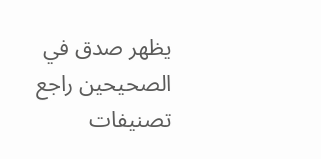يظهر صدق في الصحيحين راجع تصنيفات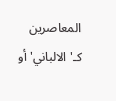المعاصرين كـ'الالباني' أو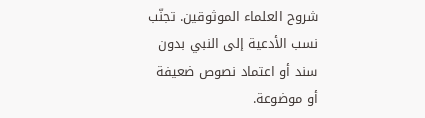شروح العلماء الموثوقين. تجنّب نسب الأدعية إلى النبي بدون سند أو اعتماد نصوص ضعيفة أو موضوعة.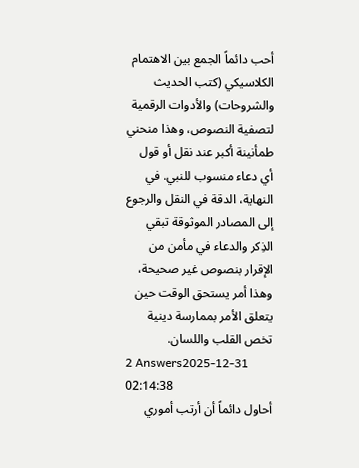أحب دائماً الجمع بين الاهتمام الكلاسيكي (كتب الحديث والشروحات) والأدوات الرقمية لتصفية النصوص، وهذا منحني طمأنينة أكبر عند نقل أو قول أي دعاء منسوب للنبي. في النهاية، الدقة في النقل والرجوع إلى المصادر الموثوقة تبقي الذِكر والدعاء في مأمن من الإقرار بنصوص غير صحيحة، وهذا أمر يستحق الوقت حين يتعلق الأمر بممارسة دينية تخص القلب واللسان.
2 Answers2025-12-31 02:14:38
أحاول دائماً أن أرتب أموري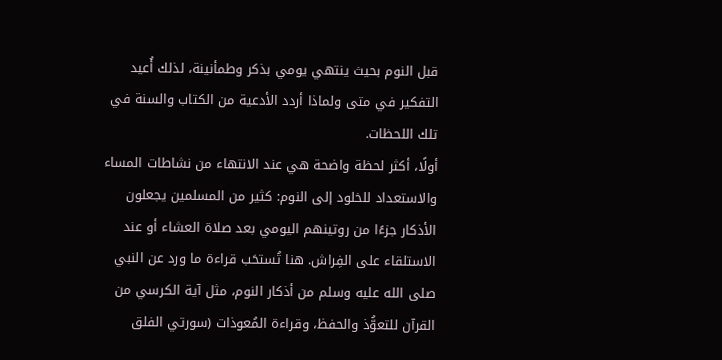قبل النوم بحيث ينتهي يومي بذكر وطمأنينة، لذلك أُعيد التفكير في متى ولماذا أردد الأدعية من الكتاب والسنة في تلك اللحظات.
أولًا، أكثر لحظة واضحة هي عند الانتهاء من نشاطات المساء والاستعداد للخلود إلى النوم: كثير من المسلمين يجعلون الأذكار جزءًا من روتينهم اليومي بعد صلاة العشاء أو عند الاستلقاء على الفِراش. هنا تُستحَب قراءة ما ورد عن النبي صلى الله عليه وسلم من أذكار النوم، مثل آية الكرسي من القرآن للتعوُّذ والحفظ، وقراءة المُعوذات (سورتي الفلق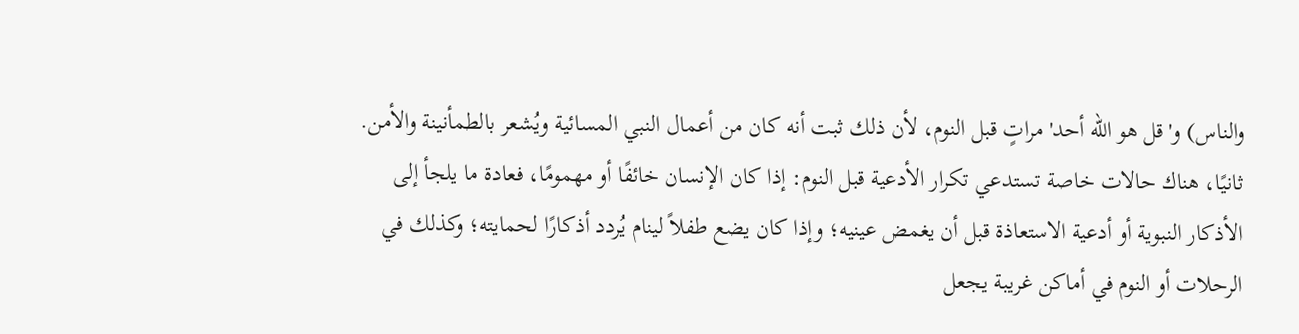والناس) و'قل هو الله أحد' مراتٍ قبل النوم، لأن ذلك ثبت أنه كان من أعمال النبي المسائية ويُشعر بالطمأنينة والأمن.
ثانيًا، هناك حالات خاصة تستدعي تكرار الأدعية قبل النوم: إذا كان الإنسان خائفًا أو مهمومًا، فعادة ما يلجأ إلى الأذكار النبوية أو أدعية الاستعاذة قبل أن يغمض عينيه؛ وإذا كان يضع طفلاً لينام يُردد أذكارًا لحمايته؛ وكذلك في الرحلات أو النوم في أماكن غريبة يجعل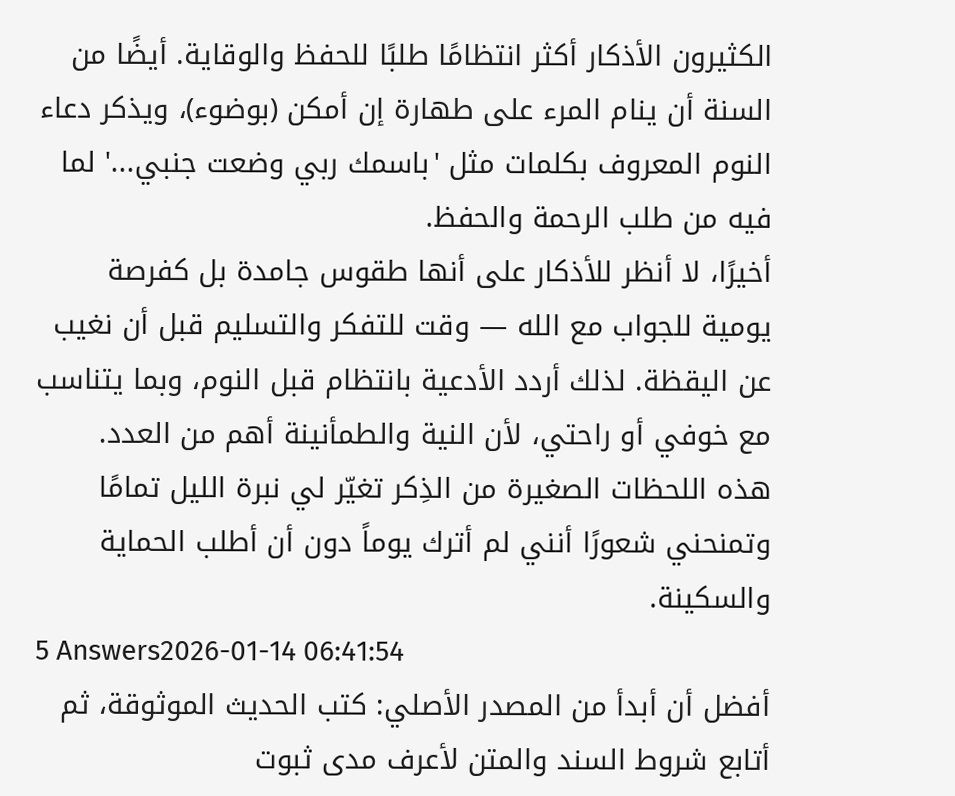الكثيرون الأذكار أكثر انتظامًا طلبًا للحفظ والوقاية. أيضًا من السنة أن ينام المرء على طهارة إن أمكن (بوضوء)، ويذكر دعاء النوم المعروف بكلمات مثل 'باسمك ربي وضعت جنبي...' لما فيه من طلب الرحمة والحفظ.
أخيرًا، لا أنظر للأذكار على أنها طقوس جامدة بل كفرصة يومية للجواب مع الله — وقت للتفكر والتسليم قبل أن نغيب عن اليقظة. لذلك أردد الأدعية بانتظام قبل النوم، وبما يتناسب مع خوفي أو راحتي، لأن النية والطمأنينة أهم من العدد. هذه اللحظات الصغيرة من الذِكر تغيّر لي نبرة الليل تمامًا وتمنحني شعورًا أنني لم أترك يوماً دون أن أطلب الحماية والسكينة.
5 Answers2026-01-14 06:41:54
أفضل أن أبدأ من المصدر الأصلي: كتب الحديث الموثوقة، ثم أتابع شروط السند والمتن لأعرف مدى ثبوت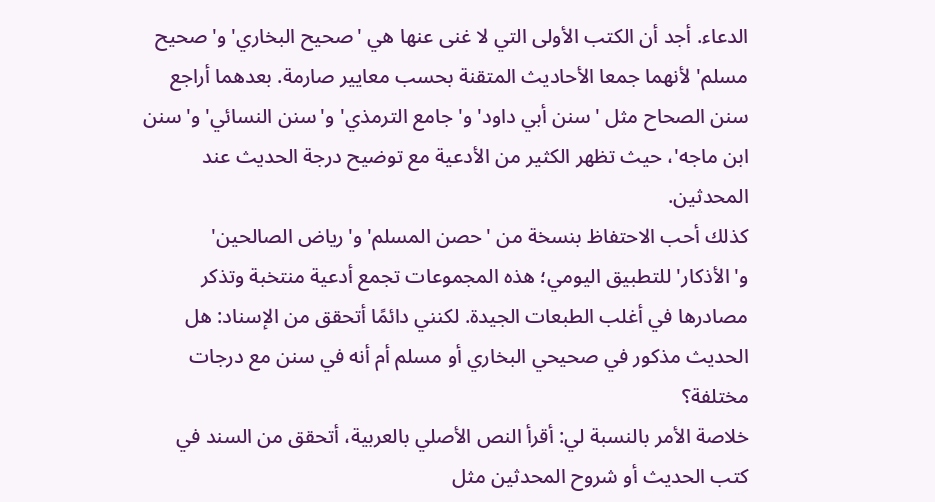الدعاء. أجد أن الكتب الأولى التي لا غنى عنها هي 'صحيح البخاري' و'صحيح مسلم' لأنهما جمعا الأحاديث المتقنة بحسب معايير صارمة. بعدهما أراجع سنن الصحاح مثل 'سنن أبي داود' و'جامع الترمذي' و'سنن النسائي' و'سنن ابن ماجه'، حيث تظهر الكثير من الأدعية مع توضيح درجة الحديث عند المحدثين.
كذلك أحب الاحتفاظ بنسخة من 'حصن المسلم' و'رياض الصالحين' و'الأذكار' للتطبيق اليومي؛ هذه المجموعات تجمع أدعية منتخبة وتذكر مصادرها في أغلب الطبعات الجيدة. لكنني دائمًا أتحقق من الإسناد: هل الحديث مذكور في صحيحي البخاري أو مسلم أم أنه في سنن مع درجات مختلفة؟
خلاصة الأمر بالنسبة لي: أقرأ النص الأصلي بالعربية، أتحقق من السند في كتب الحديث أو شروح المحدثين مثل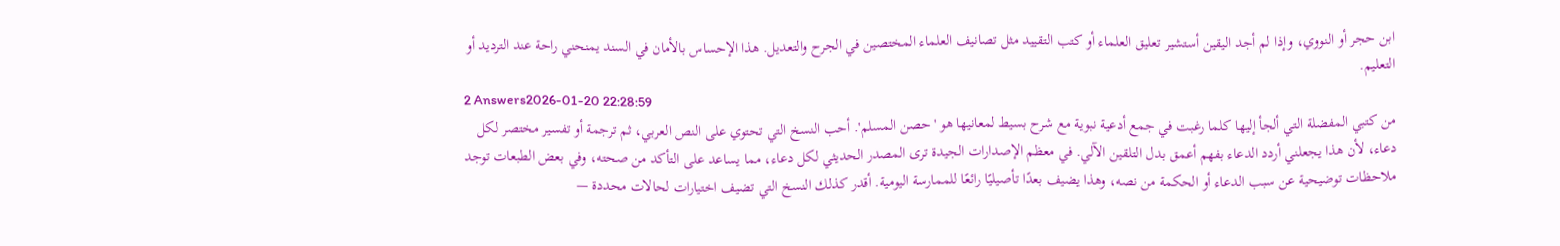ابن حجر أو النووي، وإذا لم أجد اليقين أستشير تعليق العلماء أو كتب التقييد مثل تصانيف العلماء المختصين في الجرح والتعديل. هذا الإحساس بالأمان في السند يمنحني راحة عند الترديد أو التعليم.
2 Answers2026-01-20 22:28:59
من كتبي المفضلة التي ألجأ إليها كلما رغبت في جمع أدعية نبوية مع شرح بسيط لمعانيها هو 'حصن المسلم'. أحب النسخ التي تحتوي على النص العربي، ثم ترجمة أو تفسير مختصر لكل دعاء، لأن هذا يجعلني أردد الدعاء بفهم أعمق بدل التلقين الآلي. في معظم الإصدارات الجيدة ترى المصدر الحديثي لكل دعاء، مما يساعد على التأكد من صحته، وفي بعض الطبعات توجد ملاحظات توضيحية عن سبب الدعاء أو الحكمة من نصه، وهذا يضيف بعدًا تأصيليًا رائعًا للممارسة اليومية. أقدر كذلك النسخ التي تضيف اختيارات لحالات محددة —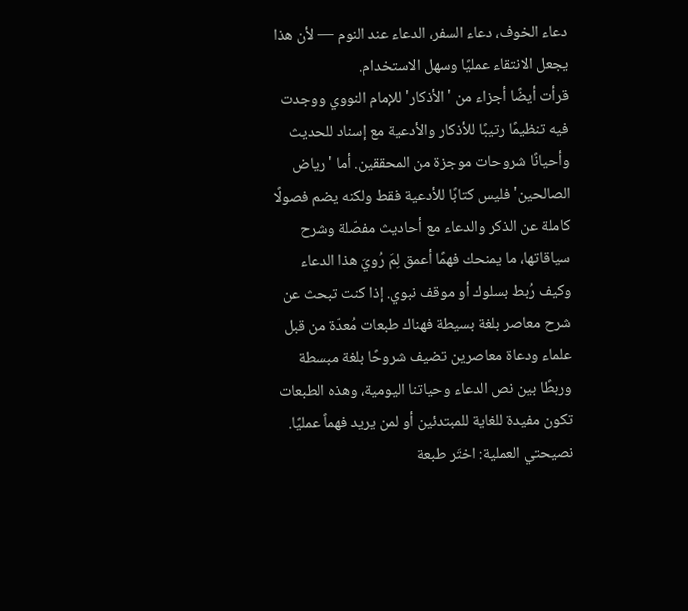دعاء الخوف، دعاء السفر، الدعاء عند النوم — لأن هذا يجعل الانتقاء عمليًا وسهل الاستخدام.
قرأت أيضًا أجزاء من 'الأذكار' للإمام النووي ووجدت فيه تنظيمًا رتيبًا للأذكار والأدعية مع إسناد للحديث وأحيانًا شروحات موجزة من المحققين. أما 'رياض الصالحين' فليس كتابًا للأدعية فقط ولكنه يضم فصولًا كاملة عن الذكر والدعاء مع أحاديث مفصّلة وشرح سياقاتها، ما يمنحك فهمًا أعمق لِمَ رُويَ هذا الدعاء وكيف رُبط بسلوك أو موقف نبوي. إذا كنت تبحث عن شرح معاصر بلغة بسيطة فهناك طبعات مُعدّة من قبل علماء ودعاة معاصرين تضيف شروحًا بلغة مبسطة وربطًا بين نص الدعاء وحياتنا اليومية، وهذه الطبعات تكون مفيدة للغاية للمبتدئين أو لمن يريد فهماً عمليًا.
نصيحتي العملية: اختَر طبعة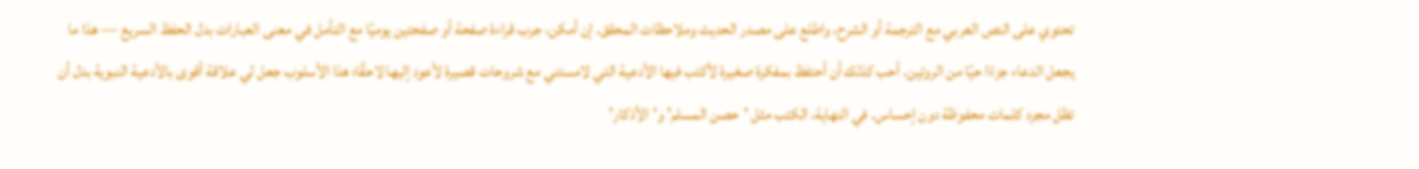تحتوي على النص العربي مع الترجمة أو الشرح، واطلع على مصدر الحديث وملاحظات المحقق. إن أمكن، جرب قراءة صفحة أو صفحتين يوميًا مع التأمل في معنى العبارات بدل الحفظ السريع — هذا ما يجعل الدعاء جزءًا حيًا من الروتين. أحب كذلك أن أحتفظ بمفكرة صغيرة لأكتب فيها الأدعية التي لامستني مع شروحات قصيرة لأعود إليها لاحقًا؛ هذا الأسلوب جعل لي علاقة أقوى بالأدعية النبوية بدل أن تظل مجرد كلمات محفوظة دون إحساس. في النهاية، الكتب مثل 'حصن المسلم' و'الأذكار'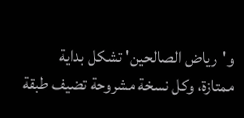و'رياض الصالحين' تشكل بداية ممتازة، وكل نسخة مشروحة تضيف طبقة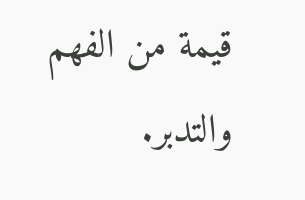قيمة من الفهم والتدبر.